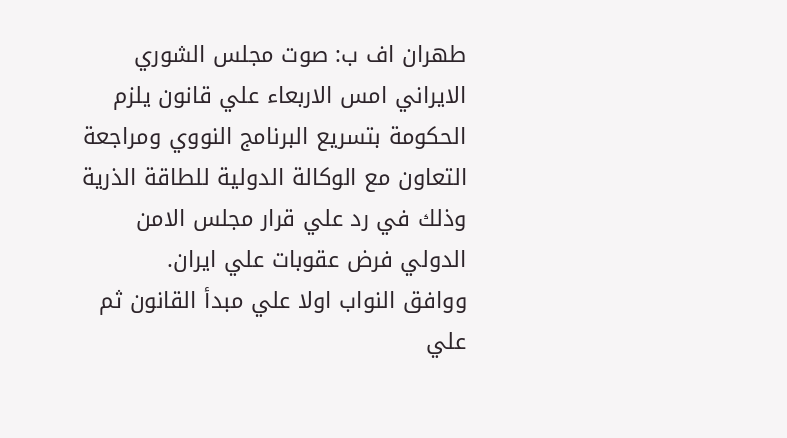طهران اف ب: صوت مجلس الشوري الايراني امس الاربعاء علي قانون يلزم الحكومة بتسريع البرنامج النووي ومراجعة التعاون مع الوكالة الدولية للطاقة الذرية وذلك في رد علي قرار مجلس الامن الدولي فرض عقوبات علي ايران.
ووافق النواب اولا علي مبدأ القانون ثم علي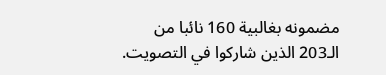مضمونه بغالبية 160 نائبا من الـ203 الذين شاركوا في التصويت.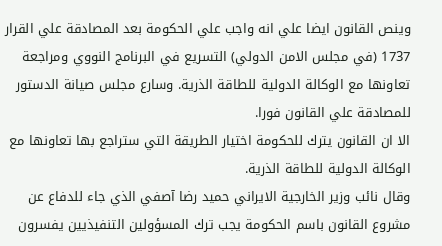وينص القانون ايضا علي انه واجب علي الحكومة بعد المصادقة علي القرار 1737 (في مجلس الامن الدولي) التسريع في البرنامج النووي ومراجعة تعاونها مع الوكالة الدولية للطاقة الذرية. وسارع مجلس صيانة الدستور للمصادقة علي القانون فورا.
الا ان القانون يترك للحكومة اختيار الطريقة التي ستراجع بها تعاونها مع الوكالة الدولية للطاقة الذرية.
وقال نائب وزير الخارجية الايراني حميد رضا آصفي الذي جاء للدفاع عن مشروع القانون باسم الحكومة يجب ترك المسؤولين التنفيذيين يفسرون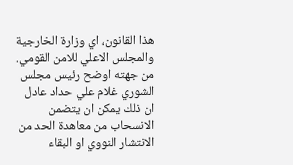هذا القانون، اي وزارة الخارجية والمجلس الاعلي للامن القومي.
من جهته اوضح رئيس مجلس الشوري غلام علي حداد عادل ان ذلك يمكن ان يتضمن الانسحاب من معاهدة الحد من الانتشار النووي او البقاء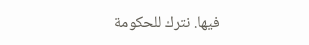فيها. نترك للحكومة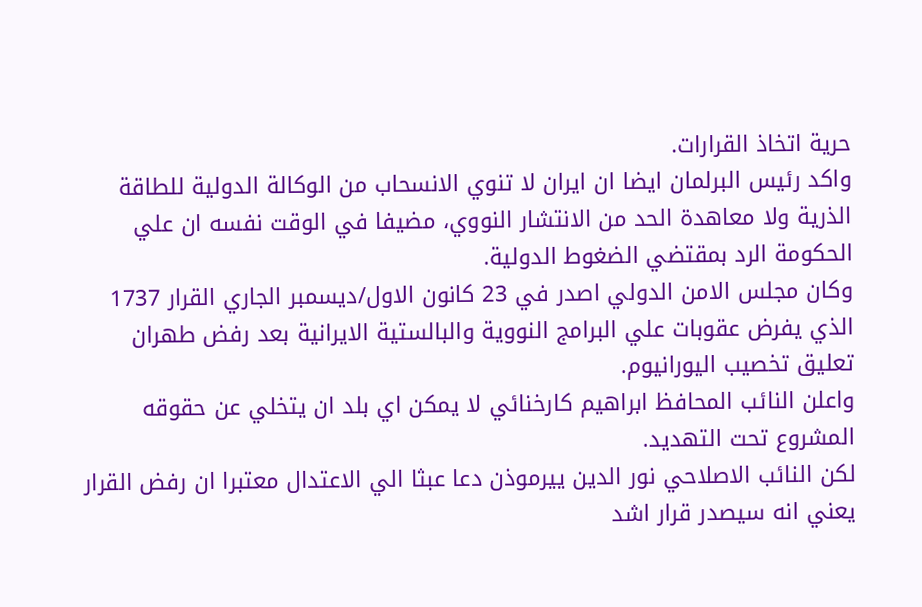حرية اتخاذ القرارات.
واكد رئيس البرلمان ايضا ان ايران لا تنوي الانسحاب من الوكالة الدولية للطاقة الذرية ولا معاهدة الحد من الانتشار النووي، مضيفا في الوقت نفسه ان علي الحكومة الرد بمقتضي الضغوط الدولية.
وكان مجلس الامن الدولي اصدر في 23 كانون الاول/ديسمبر الجاري القرار 1737 الذي يفرض عقوبات علي البرامج النووية والبالستية الايرانية بعد رفض طهران تعليق تخصيب اليورانيوم.
واعلن النائب المحافظ ابراهيم كارخنائي لا يمكن اي بلد ان يتخلي عن حقوقه المشروع تحت التهديد.
لكن النائب الاصلاحي نور الدين ييرموذن دعا عبثا الي الاعتدال معتبرا ان رفض القرار يعني انه سيصدر قرار اشد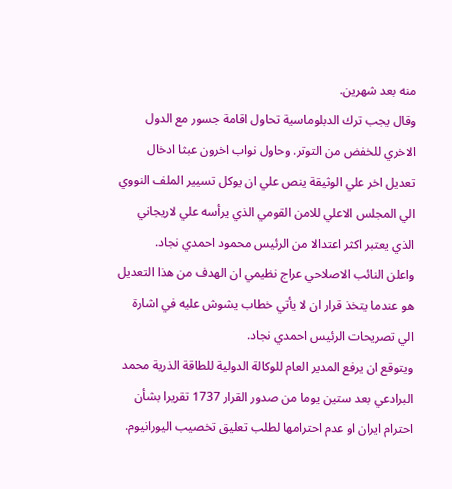منه بعد شهرين.
وقال يجب ترك الدبلوماسية تحاول اقامة جسور مع الدول الاخري للخفض من التوتر. وحاول نواب اخرون عبثا ادخال تعديل اخر علي الوثيقة ينص علي ان يوكل تسيير الملف النووي الي المجلس الاعلي للامن القومي الذي يرأسه علي لاريجاني الذي يعتبر اكثر اعتدالا من الرئيس محمود احمدي نجاد.
واعلن النائب الاصلاحي عراج نظيمي ان الهدف من هذا التعديل هو عندما يتخذ قرار ان لا يأتي خطاب يشوش عليه في اشارة الي تصريحات الرئيس احمدي نجاد.
ويتوقع ان يرفع المدير العام للوكالة الدولية للطاقة الذرية محمد البرادعي بعد ستين يوما من صدور القرار 1737 تقريرا بشأن احترام ايران او عدم احترامها لطلب تعليق تخصيب اليورانيوم.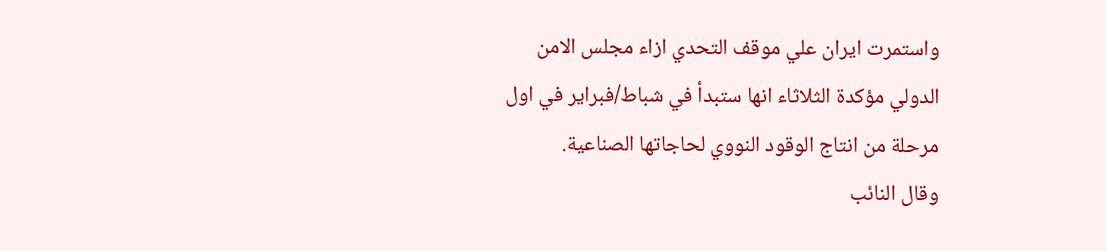واستمرت ايران علي موقف التحدي ازاء مجلس الامن الدولي مؤكدة الثلاثاء انها ستبدأ في شباط/فبراير في اول مرحلة من انتاج الوقود النووي لحاجاتها الصناعية.
وقال النائب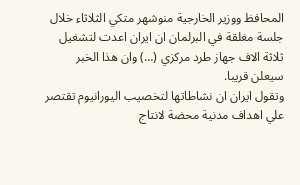المحافظ ووزير الخارجية منوشهر متكي الثلاثاء خلال جلسة مغلقة في البرلمان ان ايران اعدت لتشغيل ثلاثة الاف جهاز طرد مركزي (…) وان هذا الخبر سيعلن قريبا.
وتقول ايران ان نشاطاتها لتخصيب اليورانيوم تقتصر علي اهداف مدنية محضة لانتاج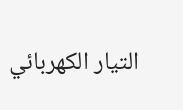التيار الكهربائي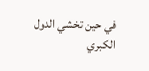في حين تخشي الدول الكبري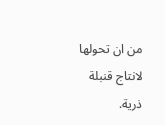من ان تحولها لانتاج قنبلة ذرية.